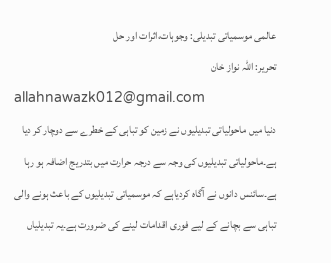عالمی موسمیاتی تبدیلی: وجوہات،اثرات اور حل
تحریر: اللہ نواز خان
allahnawazk012@gmail.com
دنیا میں ماحولیاتی تبدیلیوں نے زمین کو تباہی کے خطرے سے دوچار کر دیا ہے۔ماحولیاتی تبدیلیوں کی وجہ سے درجہ حرارت میں بتدریج اضافہ ہو رہا ہے۔سائنس دانوں نے آگاہ کردیاہے کہ موسمیاتی تبدیلیوں کے باعث ہونے والی تباہی سے بچانے کے لیے فوری اقدامات لینے کی ضرورت ہے۔یہ تبدیلیاں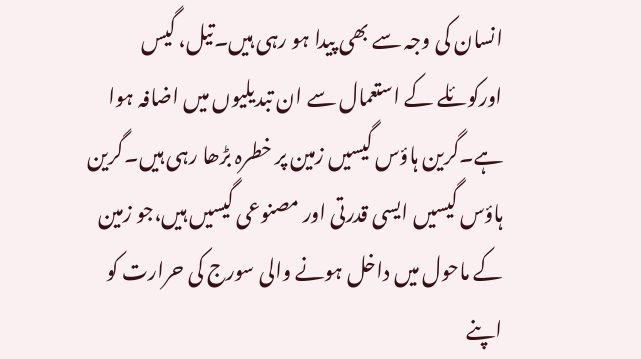انسان کی وجہ سے بھی پیدا ہو رہی ہیں۔تیل، گیس اورکوئلے کے استعمال سے ان تبدیلیوں میں اضافہ ہوا ہے۔گرین ہاؤس گیسیں زمین پر خطرہ بڑھا رہی ہیں۔گرین ہاؤس گیسیں ایسی قدرتی اور مصنوعی گیسیں ہیں،جو زمین کے ماحول میں داخل ہونے والی سورج کی حرارت کو اپنے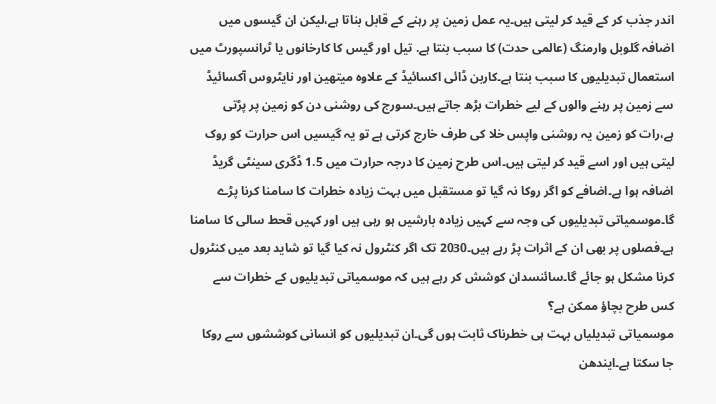اندر جذب کر کے قید کر لیتی ہیں۔یہ عمل زمین پر رہنے کے قابل بناتا ہے،لیکن ان گیسوں میں اضافہ گلوبل وارمنگ (عالمی حدت) کا سبب بنتا ہے. تیل اور گیس کا کارخانوں یا ٹرانسپورٹ میں استعمال تبدیلیوں کا سبب بنتا ہے۔کاربن ڈائی اکسائیڈ کے علاوہ میتھین اور نایٹروس آکسائیڈ سے زمین پر رہنے والوں کے لیے خطرات بڑھ جاتے ہیں۔سورج کی روشنی دن کو زمین پر پڑتی ہے،رات کو زمین یہ روشنی واپس خلا کی طرف خارج کرتی ہے تو یہ گیسیں اس حرارت کو روک لیتی ہیں اور اسے قید کر لیتی ہیں۔اس طرح زمین کا درجہ حرارت میں 1.5 ڈگری سینٹی گریڈ اضافہ ہوا ہے۔اضافے کو اگر روکا نہ گیا تو مستقبل میں بہت زیادہ خطرات کا سامنا کرنا پڑے گا۔موسمیاتی تبدیلیوں کی وجہ سے کہیں زیادہ بارشیں ہو رہی ہیں اور کہیں قحط سالی کا سامنا ہے۔فصلوں پر بھی ان کے اثرات پڑ رہے ہیں۔2030 تک اگر کنٹرول نہ کیا گیا تو شاید بعد میں کنٹرول کرنا مشکل ہو جائے گا۔سائنسدان کوشش کر رہے ہیں کہ موسمیاتی تبدیلیوں کے خطرات سے کس طرح بچاؤ ممکن ہے؟
موسمیاتی تبدیلیاں بہت ہی خطرناک ثابت ہوں گی۔ان تبدیلیوں کو انسانی کوششوں سے روکا جا سکتا ہے۔ایندھن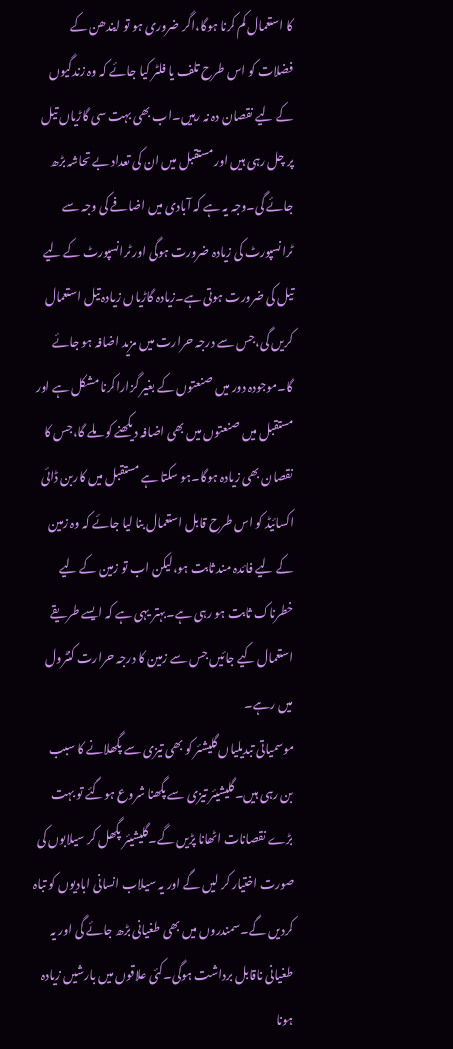کا استعمال کم کرنا ہوگا،اگر ضروری ہو تو ایندھن کے فضلات کو اس طرح تلف یا فلٹر کیا جائے کہ وہ زندگیوں کے لیے نقصان دہ نہ رہیں۔اب بھی بہت سی گاڑیاں تیل پر چل رہی ہیں اور مستقبل میں ان کی تعداد بے تحاشہ بڑھ جائے گی۔وجہ یہ ہے کہ آبادی میں اضافے کی وجہ سے ٹرانسپورٹ کی زیادہ ضرورت ہوگی اور ٹرانسپورٹ کے لیے تیل کی ضرورت ہوتی ہے۔زیادہ گاڑیاں زیادہ تیل استعمال کریں گی،جس سے درجہ حرارت میں مزید اضافہ ہو جائے گا۔موجودہ دور میں صنعتوں کے بغیر گزاراکرنا مشکل ہے اور مستقبل میں صنعتوں میں بھی اضافہ دیکھنے کو ملے گا،جس کا نقصان بھی زیادہ ہوگا۔ہو سکتا ہے مستقبل میں کاربن ڈائی اکسائیڈ کو اس طرح قابل استعمال بنا لیا جائے کہ وہ زمین کے لیے فائدہ مند ثابت ہو،لیکن اب تو زمین کے لیے خطرناک ثابت ہو رہی ہے۔بہتر یہی ہے کہ ایسے طریقے استعمال کیے جائیں جس سے زمین کا درجہ حرارت کنٹرول میں رہے۔
موسمیاتی تبدیلیاں گلیشئر کو بھی تیزی سے پگھلانے کا سبب بن رہی ہیں۔گلیشیئر تیزی سے پگھنا شروع ہوگئے تو بہت بڑے نقصانات اٹھانا پڑیں گے۔گلیشیئر پگھل کر سیلابوں کی صورت اختیار کر لیں گے اور یہ سیلاب انسانی ابادیوں کو تباہ کردیں گے۔سمندروں میں بھی طغیانی بڑھ جائے گی اور یہ طغیانی ناقابل برداشت ہوگی۔کئی علاقوں میں بارشیں زیادہ ہونا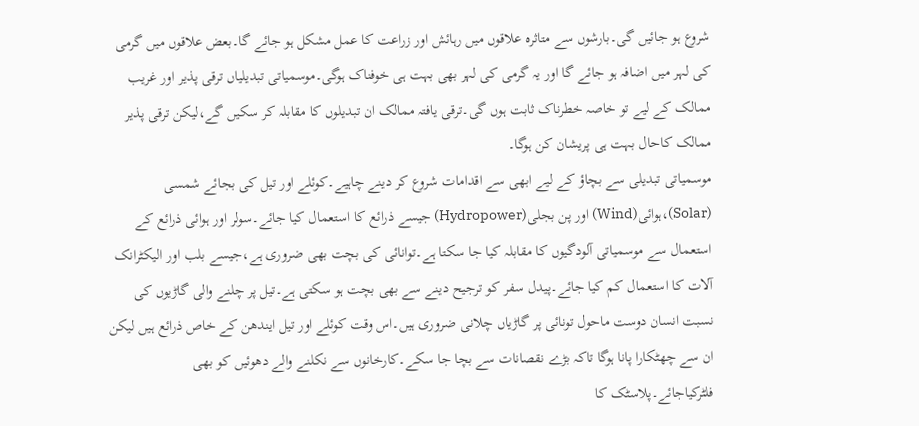شروع ہو جائیں گی۔بارشوں سے متاثرہ علاقوں میں رہائش اور زراعت کا عمل مشکل ہو جائے گا۔بعض علاقوں میں گرمی کی لہر میں اضافہ ہو جائے گا اور یہ گرمی کی لہر بھی بہت ہی خوفناک ہوگی۔موسمیاتی تبدیلیاں ترقی پذیر اور غریب ممالک کے لیے تو خاصہ خطرناک ثابت ہوں گی۔ترقی یافتہ ممالک ان تبدیلوں کا مقابلہ کر سکیں گے،لیکن ترقی پذیر ممالک کاحال بہت ہی پریشان کن ہوگا۔
موسمیاتی تبدیلی سے بچاؤ کے لیے ابھی سے اقدامات شروع کر دینے چاہیے۔کوئلے اور تیل کی بجائے شمسی (Solar)،ہوائی(Wind) اور پن بجلی(Hydropower) جیسے ذرائع کا استعمال کیا جائے۔سولر اور ہوائی ذرائع کے استعمال سے موسمیاتی آلودگیوں کا مقابلہ کیا جا سکتا ہے۔توانائی کی بچت بھی ضروری ہے،جیسے بلب اور الیکٹرانک آلات کا استعمال کم کیا جائے۔پیدل سفر کو ترجیح دینے سے بھی بچت ہو سکتی ہے۔تیل پر چلنے والی گاڑیوں کی نسبت انسان دوست ماحول تونائی پر گاڑیاں چلانی ضروری ہیں۔اس وقت کوئلے اور تیل ایندھن کے خاص ذرائع ہیں لیکن ان سے چھٹکارا پانا ہوگا تاکہ بڑے نقصانات سے بچا جا سکے۔کارخانوں سے نکلنے والے دھوئیں کو بھی فلٹرکیاجائے۔پلاسٹک کا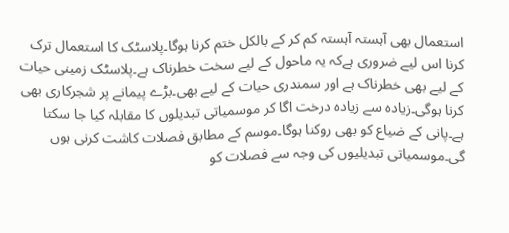استعمال بھی آہستہ آہستہ کم کر کے بالکل ختم کرنا ہوگا۔پلاسٹک کا استعمال ترک کرنا اس لیے ضروری ہےکہ یہ ماحول کے لیے سخت خطرناک ہے۔پلاسٹک زمینی حیات کے لیے بھی خطرناک ہے اور سمندری حیات کے لیے بھی۔بڑے پیمانے پر شجرکاری بھی کرنا ہوگی۔زیادہ سے زیادہ درخت اگا کر موسمیاتی تبدیلوں کا مقابلہ کیا جا سکتا ہے۔پانی کے ضیاع کو بھی روکنا ہوگا۔موسم کے مطابق فصلات کاشت کرنی ہوں گی۔موسمیاتی تبدیلیوں کی وجہ سے فصلات کو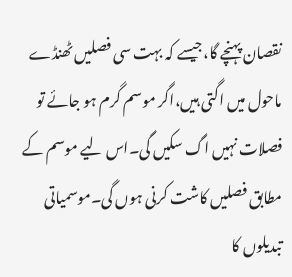نقصان پہنچے گا،جیسے کہ بہت سی فصلیں ٹھنڈے ماحول میں اگتی ہیں،اگر موسم گرم ہو جائے تو فصلات نہیں اگ سکیں گی۔اس لیے موسم کے مطابق فصلیں کاشت کرنی ہوں گی۔موسمیاتی تبدیلوں کا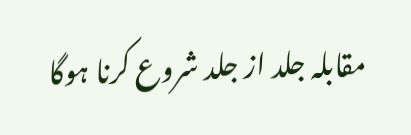مقابلہ جلد از جلد شروع کرنا ہوگا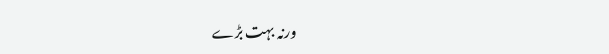ورنہ بہت بڑے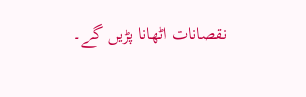نقصانات اٹھانا پڑیں گے۔